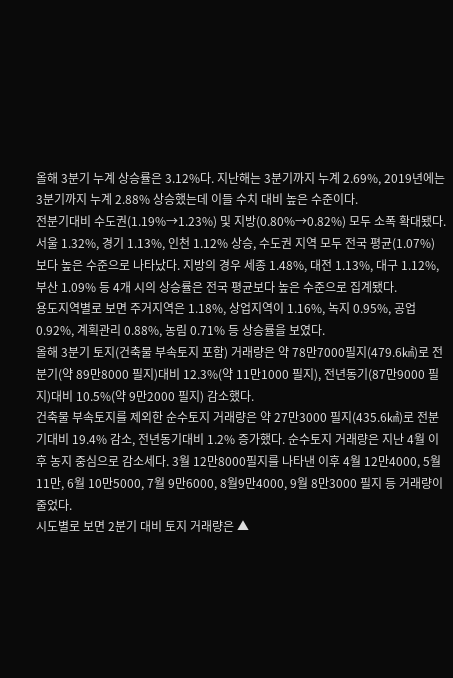올해 3분기 누계 상승률은 3.12%다. 지난해는 3분기까지 누계 2.69%, 2019년에는 3분기까지 누계 2.88% 상승했는데 이들 수치 대비 높은 수준이다.
전분기대비 수도권(1.19%→1.23%) 및 지방(0.80%→0.82%) 모두 소폭 확대됐다. 서울 1.32%, 경기 1.13%, 인천 1.12% 상승, 수도권 지역 모두 전국 평균(1.07%) 보다 높은 수준으로 나타났다. 지방의 경우 세종 1.48%, 대전 1.13%, 대구 1.12%, 부산 1.09% 등 4개 시의 상승률은 전국 평균보다 높은 수준으로 집계됐다.
용도지역별로 보면 주거지역은 1.18%, 상업지역이 1.16%, 녹지 0.95%, 공업 0.92%, 계획관리 0.88%, 농림 0.71% 등 상승률을 보였다.
올해 3분기 토지(건축물 부속토지 포함) 거래량은 약 78만7000필지(479.6㎢)로 전분기(약 89만8000 필지)대비 12.3%(약 11만1000 필지), 전년동기(87만9000 필지)대비 10.5%(약 9만2000 필지) 감소했다.
건축물 부속토지를 제외한 순수토지 거래량은 약 27만3000 필지(435.6㎢)로 전분기대비 19.4% 감소, 전년동기대비 1.2% 증가했다. 순수토지 거래량은 지난 4월 이후 농지 중심으로 감소세다. 3월 12만8000필지를 나타낸 이후 4월 12만4000, 5월 11만, 6월 10만5000, 7월 9만6000, 8월9만4000, 9월 8만3000 필지 등 거래량이 줄었다.
시도별로 보면 2분기 대비 토지 거래량은 ▲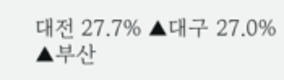대전 27.7% ▲대구 27.0% ▲부산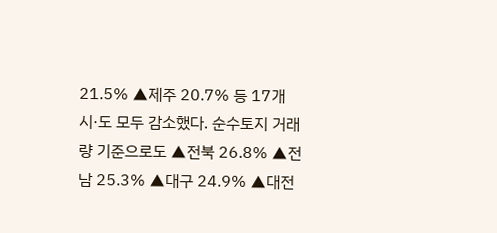21.5% ▲제주 20.7% 등 17개 시·도 모두 감소했다. 순수토지 거래량 기준으로도 ▲전북 26.8% ▲전남 25.3% ▲대구 24.9% ▲대전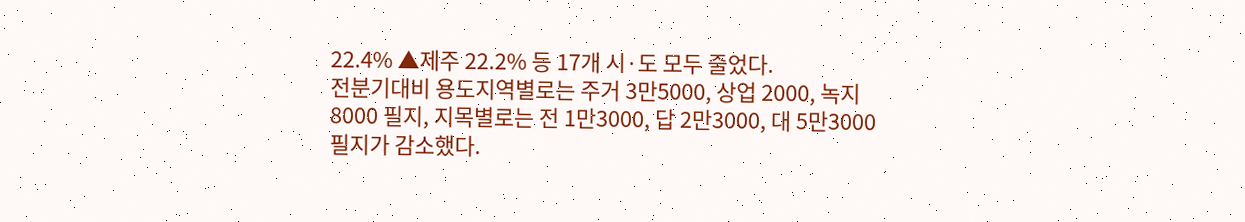22.4% ▲제주 22.2% 등 17개 시·도 모두 줄었다.
전분기대비 용도지역별로는 주거 3만5000, 상업 2000, 녹지 8000 필지, 지목별로는 전 1만3000, 답 2만3000, 대 5만3000 필지가 감소했다.